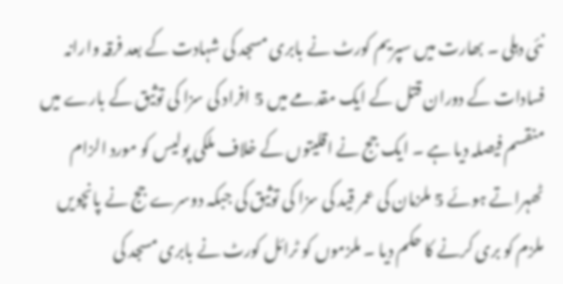نئی دہلی ۔ بھارت میں سپریم کورٹ نے بابری مسجد کی شہادت کے بعد فرقہ وارانہ فسادات کے دوران قتل کے ایک مقدمے میں 5 افراد کی سزا کی توثیق کے بارے میں منقسم فیصلہ دیا ہے ۔ ایک جج نے اقلیتوں کے خلاف ملکی پولیس کو مورد الزام ٹھہراتے ہوئے 5 ملزمان کی عمر قید کی سزا کی توثیق کی جبکہ دوسرے جج نے پانچویں ملزم کو بری کرنے کا حکم دیا ۔ ملزموں کو ٹرائل کورٹ نے بابری مسجد کی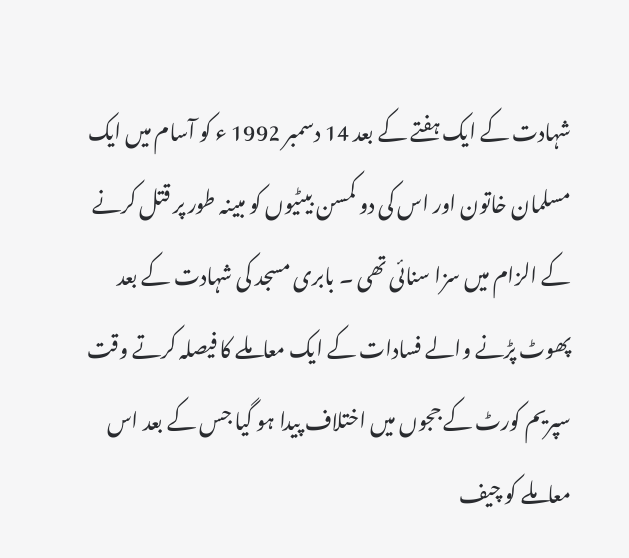شہادت کے ایک ہفتے کے بعد 14 دسمبر 1992 ء کو آسام میں ایک مسلمان خاتون اور اس کی دو کمسن بیٹیوں کو مبینہ طور پر قتل کرنے کے الزام میں سزا سنائی تھی ۔ بابری مسجد کی شہادت کے بعد پھوٹ پڑنے والے فسادات کے ایک معاملے کا فیصلہ کرتے وقت سپریم کورٹ کے ججوں میں اختلاف پیدا ہو گیا جس کے بعد اس معاملے کو چیف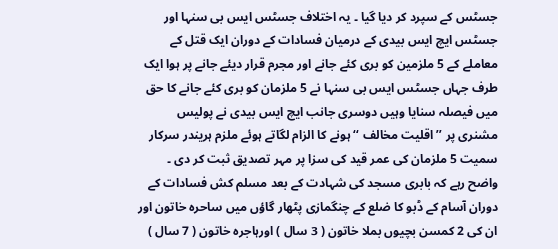جسٹس کے سپرد کر دیا گیا ۔ یہ اختلاف جسٹس ایس بی سنہا اور جسٹس ایچ ایس بیدی کے درمیان فسادات کے دوران ایک قتل کے معاملے کے 5 ملزمین کو بری کئے جانے اور مجرم قرار دیئے جانے پر ہوا ایک طرف جہاں جسٹس ایس بی سنہا نے 5 ملزمان کو بری کئے جانے کا حق میں فیصلہ سنایا وہیں دوسری جانب ایچ ایس بیدی نے پولیس مشنری پر ’’ اقلیت مخالف ‘‘ ہونے کا الزام لگاتے ہوئے ملزم ہریندر سرکار سمیت 5 ملزمان کی عمر قید کی سزا پر مہر تصدیق ثبت کر دی ۔ واضح رہے کہ بابری مسجد کی شہادت کے بعد مسلم کش فسادات کے دوران آسام کے ڈبو کا ضلع کے چنگمازی پٹھار گاؤں میں ساحرہ خاتون اور ان کی 2 کمسن بچیوں بملا خاتون ( 3 سال ) اورہاجرہ خاتون ( 7 سال )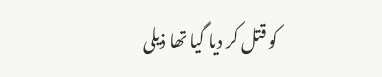کو قتل کر دیا گیا تھا ذیلی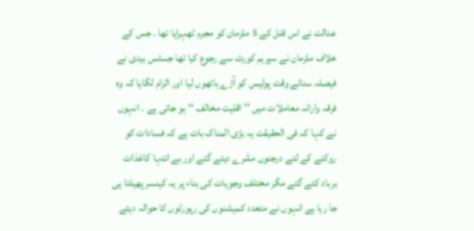عدالت نے اس قتل کے 5 ملزمان کو مجرم ٹھہرایا تھا ۔ جس کے خلاف ملزمان نے سپریم کورٹ سے رجوع کیا تھا جسٹس بیدی نے فیصلہ سناتے وقت پولیس کو آڑے ہاتھوں لیا اور الزام لگایا کہ وہ فرقہ وارانہ معاملات میں ’’ اقلیت مخالف ‘‘ ہو جاتی ہے ۔ انہوں نے کہا کہ فی الحقیقت یہ بڑی المناک بات ہے کہ فسادات کو روکنے کے لئے درجنوں مشٰرے دیئے گئے اور بے انتہا کاغذات برباد کئے گئے مگر مختلف وجوہات کی بناء پر یہ کینسر پھیلتا ہی جا رہا ہے انہوں نے متعدد کمیشنوں کی رپورٹوں کا حوالہ دیتے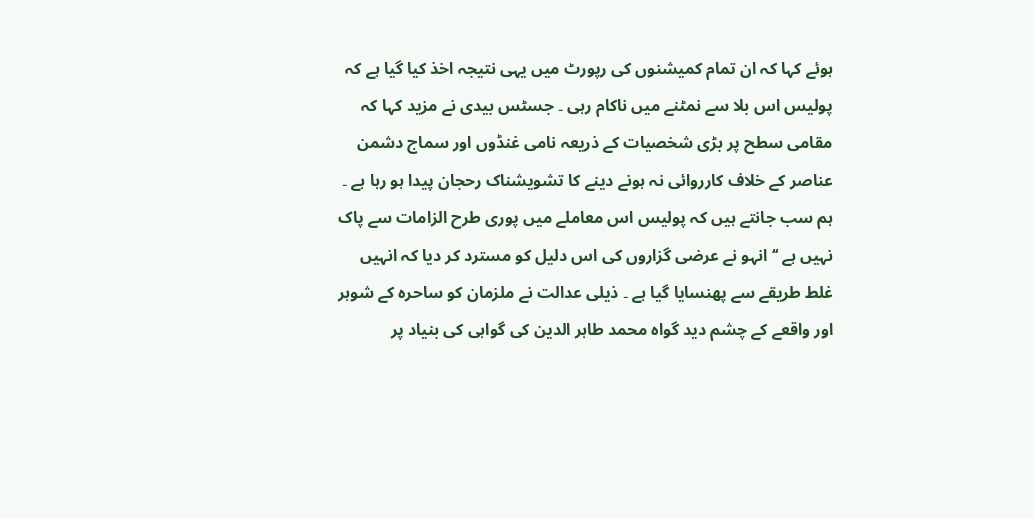ہوئے کہا کہ ان تمام کمیشنوں کی رپورٹ میں یہی نتیجہ اخذ کیا گیا ہے کہ پولیس اس بلا سے نمٹنے میں ناکام رہی ۔ جسٹس بیدی نے مزید کہا کہ مقامی سطح پر بڑی شخصیات کے ذریعہ نامی غنڈوں اور سماج دشمن عناصر کے خلاف کارروائی نہ ہونے دینے کا تشویشناک رحجان پیدا ہو رہا ہے ۔ ہم سب جانتے ہیں کہ پولیس اس معاملے میں پوری طرح الزامات سے پاک نہیں ہے ‘‘ انہو نے عرضی گزاروں کی اس دلیل کو مسترد کر دیا کہ انہیں غلط طریقے سے پھنسایا گیا ہے ۔ ذیلی عدالت نے ملزمان کو ساحرہ کے شوہر اور واقعے کے چشم دید گواہ محمد طاہر الدین کی گواہی کی بنیاد پر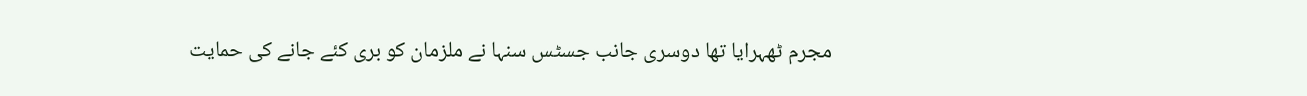مجرم ٹھہرایا تھا دوسری جانب جسٹس سنہا نے ملزمان کو بری کئے جانے کی حمایت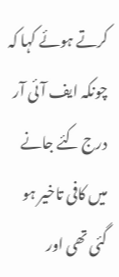کرتے ہوئے کہا کہ چونکہ ایف آئی آر درج کئے جانے میں کافی تاخیر ہو گئی تھی اور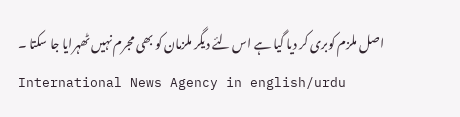اصل ملزم کوبری کر دیا گیا ہے اس لئے دیگر ملزمان کو بھی مجرم نہیں ٹھہرایا جا سکتا ۔
International News Agency in english/urdu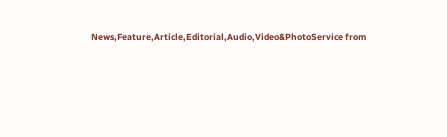News,Feature,Article,Editorial,Audio,Video&PhotoService from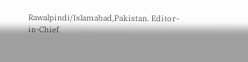Rawalpindi/Islamabad,Pakistan. Editor-in-Chief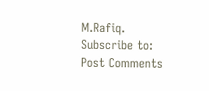M.Rafiq.
Subscribe to:
Post Comments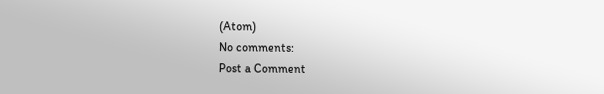(Atom)
No comments:
Post a Comment